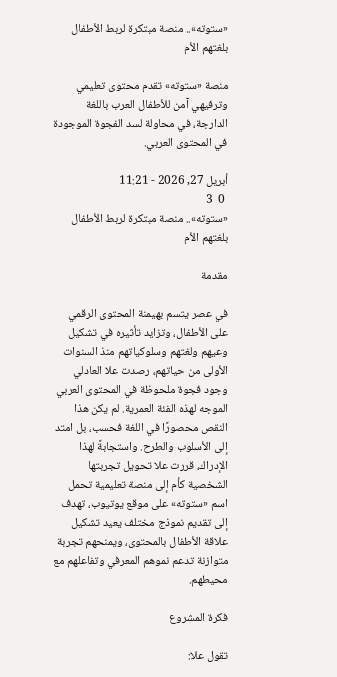«ستوته».. منصة مبتكرة لربط الأطفال بلغتهم الأم

منصة «ستوته» تقدم محتوى تعليمي وترفيهي آمن للأطفال العرب باللغة الدارجة، في محاولة لسد الفجوة الموجودة في المحتوى العربي.

أبريل 27, 2026 - 11:21
 0  3
«ستوته».. منصة مبتكرة لربط الأطفال بلغتهم الأم

مقدمة

في عصر يتسم بهيمنة المحتوى الرقمي على الأطفال، وتزايد تأثيره في تشكيل وعيهم ولغتهم وسلوكياتهم منذ السنوات الأولى من حياتهم، رصدت علا العادلي وجود فجوة ملحوظة في المحتوى العربي الموجه لهذه الفئة العمرية. لم يكن هذا النقص محصورًا في اللغة فحسب، بل امتد إلى الأسلوب والطرح. واستجابةً لهذا الإدراك، قررت علا تحويل تجربتها الشخصية كأم إلى منصة تعليمية تحمل اسم «ستوته» على موقع يوتيوب، تهدف إلى تقديم نموذج مختلف يعيد تشكيل علاقة الأطفال بالمحتوى، ويمنحهم تجربة متوازنة تدعم نموهم المعرفي وتفاعلهم مع محيطهم.

فكرة المشروع

تقول علا: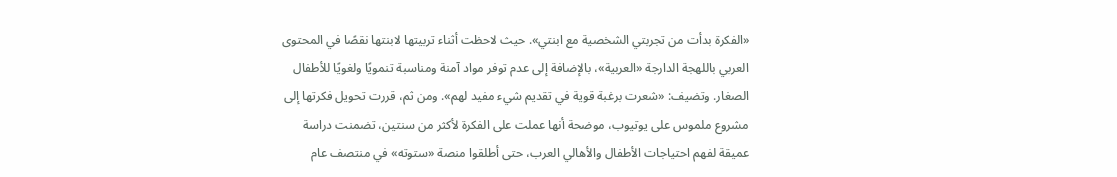«الفكرة بدأت من تجربتي الشخصية مع ابنتي». حيث لاحظت أثناء تربيتها لابنتها نقصًا في المحتوى العربي باللهجة الدارجة «العربية»، بالإضافة إلى عدم توفر مواد آمنة ومناسبة تنمويًا ولغويًا للأطفال الصغار. وتضيف: «شعرت برغبة قوية في تقديم شيء مفيد لهم». ومن ثم، قررت تحويل فكرتها إلى مشروع ملموس على يوتيوب، موضحة أنها عملت على الفكرة لأكثر من سنتين، تضمنت دراسة عميقة لفهم احتياجات الأطفال والأهالي العرب، حتى أطلقوا منصة «ستوته» في منتصف عام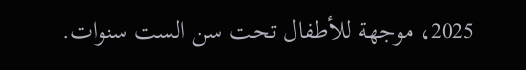2025، موجهة للأطفال تحت سن الست سنوات.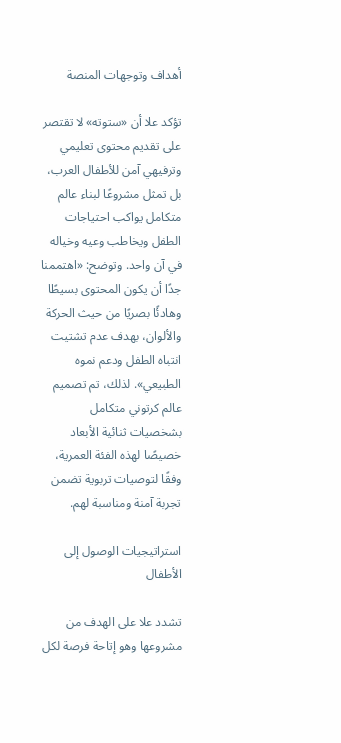أهداف وتوجهات المنصة

تؤكد علا أن «ستوته» لا تقتصر على تقديم محتوى تعليمي وترفيهي آمن للأطفال العرب، بل تمثل مشروعًا لبناء عالم متكامل يواكب احتياجات الطفل ويخاطب وعيه وخياله في آن واحد. وتوضح: «اهتممنا جدًا أن يكون المحتوى بسيطًا وهادئًا بصريًا من حيث الحركة والألوان، بهدف عدم تشتيت انتباه الطفل ودعم نموه الطبيعي». لذلك، تم تصميم عالم كرتوني متكامل بشخصيات ثنائية الأبعاد خصيصًا لهذه الفئة العمرية، وفقًا لتوصيات تربوية تضمن تجربة آمنة ومناسبة لهم.

استراتيجيات الوصول إلى الأطفال

تشدد علا على الهدف من مشروعها وهو إتاحة فرصة لكل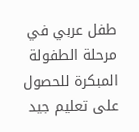طفل عربي في مرحلة الطفولة المبكرة للحصول على تعليم جيد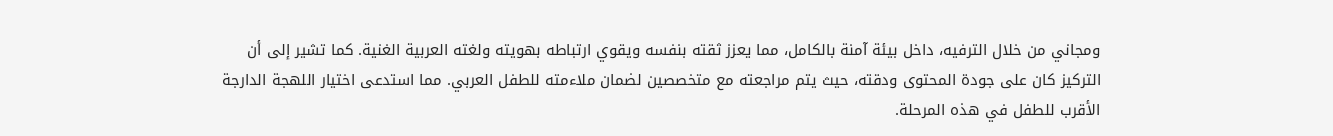ومجاني من خلال الترفيه، داخل بيئة آمنة بالكامل، مما يعزز ثقته بنفسه ويقوي ارتباطه بهويته ولغته العربية الغنية. كما تشير إلى أن التركيز كان على جودة المحتوى ودقته، حيث يتم مراجعته مع متخصصين لضمان ملاءمته للطفل العربي. مما استدعى اختيار اللهجة الدارجة الأقرب للطفل في هذه المرحلة.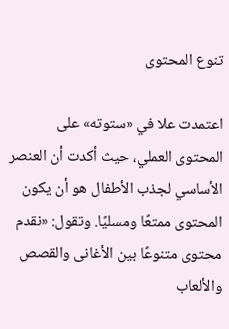تنوع المحتوى

اعتمدت علا في «ستوته» على المحتوى العملي، حيث أكدت أن العنصر الأساسي لجذب الأطفال هو أن يكون المحتوى ممتعًا ومسليًا. وتقول: «نقدم محتوى متنوعًا بين الأغانى والقصص والألعاب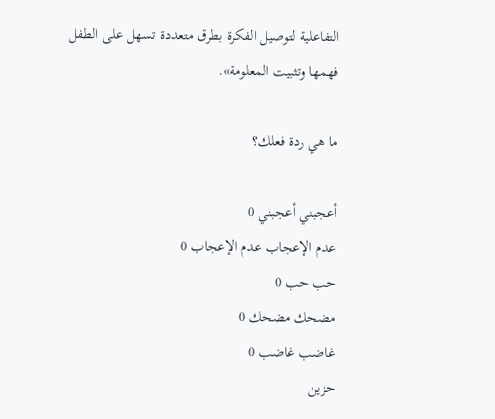التفاعلية لتوصيل الفكرة بطرق متعددة تسهل على الطفل فهمها وتثبيت المعلومة».

ما هي ردة فعلك؟

أعجبني أعجبني 0
عدم الإعجاب عدم الإعجاب 0
حب حب 0
مضحك مضحك 0
غاضب غاضب 0
حزين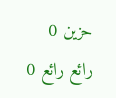حزين 0
رائع رائع 0